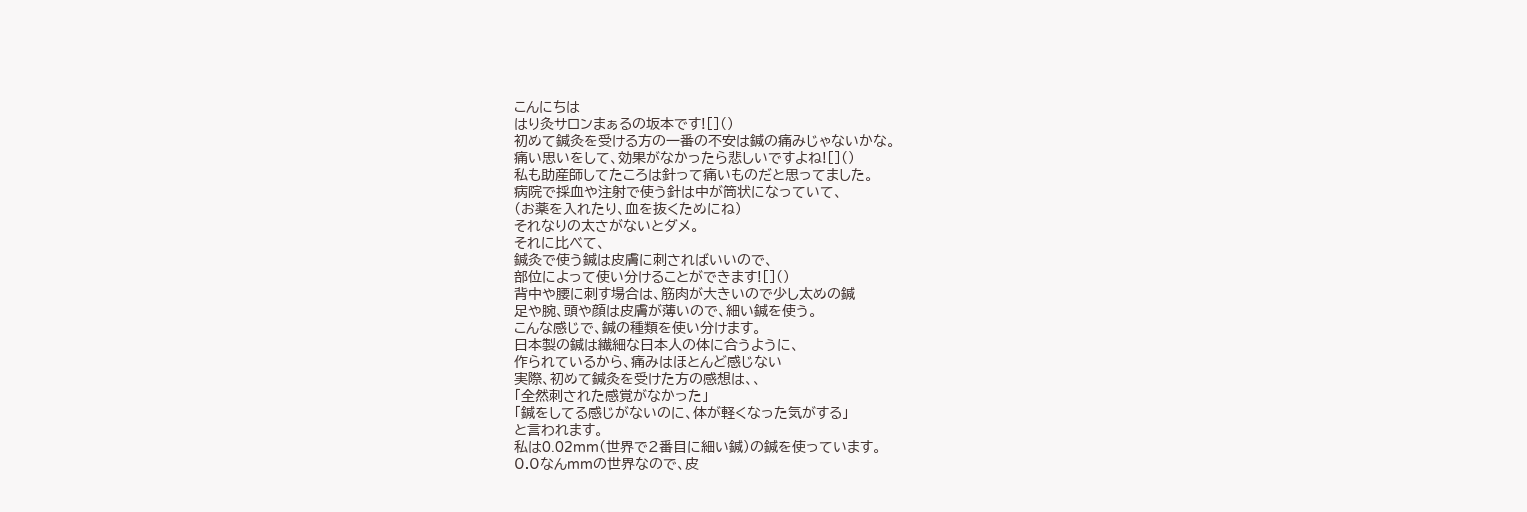こんにちは
はり灸サロンまぁるの坂本です![]()
初めて鍼灸を受ける方の一番の不安は鍼の痛みじゃないかな。
痛い思いをして、効果がなかったら悲しいですよね![]()
私も助産師してたころは針って痛いものだと思ってました。
病院で採血や注射で使う針は中が筒状になっていて、
(お薬を入れたり、血を抜くためにね)
それなりの太さがないとダメ。
それに比べて、
鍼灸で使う鍼は皮膚に刺さればいいので、
部位によって使い分けることができます![]()
背中や腰に刺す場合は、筋肉が大きいので少し太めの鍼
足や腕、頭や顔は皮膚が薄いので、細い鍼を使う。
こんな感じで、鍼の種類を使い分けます。
日本製の鍼は繊細な日本人の体に合うように、
作られているから、痛みはほとんど感じない
実際、初めて鍼灸を受けた方の感想は、、
「全然刺された感覚がなかった」
「鍼をしてる感じがないのに、体が軽くなった気がする」
と言われます。
私は0.02mm(世界で2番目に細い鍼)の鍼を使っています。
0.0なんmmの世界なので、皮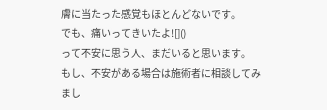膚に当たった感覚もほとんどないです。
でも、痛いってきいたよ![]()
って不安に思う人、まだいると思います。
もし、不安がある場合は施術者に相談してみまし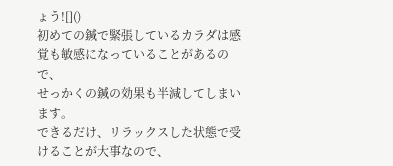ょう![]()
初めての鍼で緊張しているカラダは感覚も敏感になっていることがあるので、
せっかくの鍼の効果も半減してしまいます。
できるだけ、リラックスした状態で受けることが大事なので、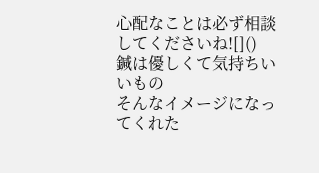心配なことは必ず相談してくださいね![]()
鍼は優しくて気持ちいいもの
そんなイメージになってくれた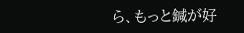ら、もっと鍼が好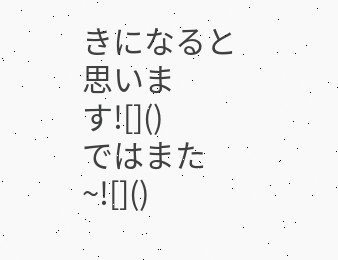きになると思います![]()
ではまた~![]()